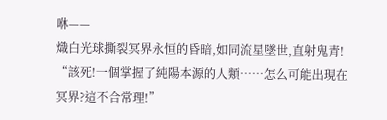咻——
熾白光球撕裂冥界永恒的昏暗,如同流星墜世,直射鬼青!
“該死!一個掌握了純陽本源的人類……怎么可能出現在冥界?這不合常理!”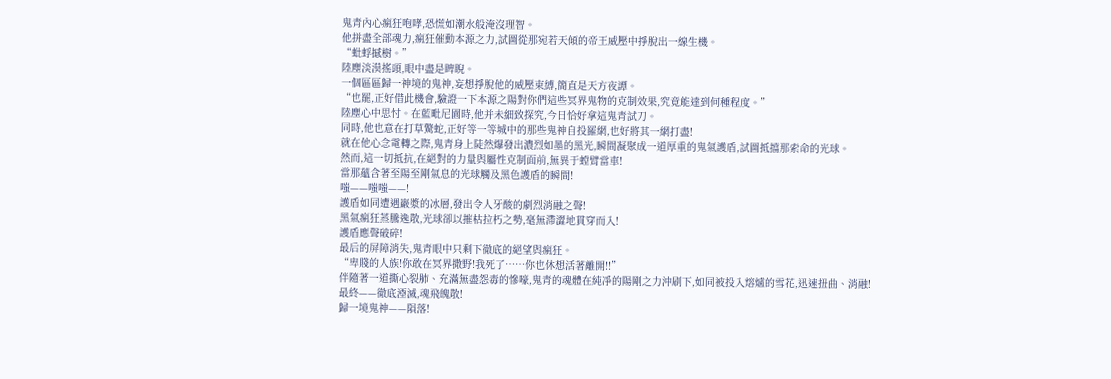鬼青內心瘋狂咆哮,恐慌如潮水般淹沒理智。
他拼盡全部魂力,瘋狂催動本源之力,試圖從那宛若天傾的帝王威壓中掙脫出一線生機。
“蚍蜉撼樹。”
陸塵淡漠搖頭,眼中盡是睥睨。
一個區區歸一神境的鬼神,妄想掙脫他的威壓束縛,簡直是天方夜譚。
“也罷,正好借此機會,驗證一下本源之陽對你們這些冥界鬼物的克制效果,究竟能達到何種程度。”
陸塵心中思忖。在藍毗尼園時,他并未細致探究,今日恰好拿這鬼青試刀。
同時,他也意在打草驚蛇,正好等一等城中的那些鬼神自投羅網,也好將其一網打盡!
就在他心念電轉之際,鬼青身上陡然爆發出濃烈如墨的黑光,瞬間凝聚成一道厚重的鬼氣護盾,試圖抵擋那索命的光球。
然而,這一切抵抗,在絕對的力量與屬性克制面前,無異于螳臂當車!
當那蘊含著至陽至剛氣息的光球觸及黑色護盾的瞬間!
嗤——嗤嗤——!
護盾如同遭遇巖漿的冰層,發出令人牙酸的劇烈消融之聲!
黑氣瘋狂蒸騰逸散,光球卻以摧枯拉朽之勢,毫無滯澀地貫穿而入!
護盾應聲破碎!
最后的屏障消失,鬼青眼中只剩下徹底的絕望與瘋狂。
“卑賤的人族!你敢在冥界撒野!我死了……你也休想活著離開!!”
伴隨著一道撕心裂肺、充滿無盡怨毒的慘嚎,鬼青的魂體在純凈的陽剛之力沖刷下,如同被投入熔爐的雪花,迅速扭曲、消融!
最終——徹底湮滅,魂飛魄散!
歸一境鬼神——隕落!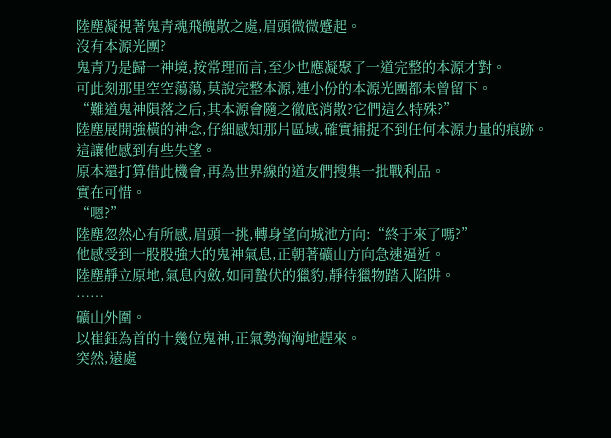陸塵凝視著鬼青魂飛魄散之處,眉頭微微蹙起。
沒有本源光團?
鬼青乃是歸一神境,按常理而言,至少也應凝聚了一道完整的本源才對。
可此刻那里空空蕩蕩,莫說完整本源,連小份的本源光團都未曾留下。
“難道鬼神隕落之后,其本源會隨之徹底消散?它們這么特殊?”
陸塵展開強橫的神念,仔細感知那片區域,確實捕捉不到任何本源力量的痕跡。
這讓他感到有些失望。
原本還打算借此機會,再為世界線的道友們搜集一批戰利品。
實在可惜。
“嗯?”
陸塵忽然心有所感,眉頭一挑,轉身望向城池方向:“終于來了嗎?”
他感受到一股股強大的鬼神氣息,正朝著礦山方向急速逼近。
陸塵靜立原地,氣息內斂,如同蟄伏的獵豹,靜待獵物踏入陷阱。
……
礦山外圍。
以崔鈺為首的十幾位鬼神,正氣勢洶洶地趕來。
突然,遠處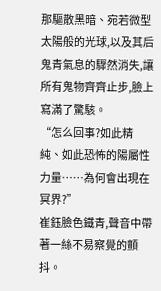那驅散黑暗、宛若微型太陽般的光球,以及其后鬼青氣息的驟然消失,讓所有鬼物齊齊止步,臉上寫滿了驚駭。
“怎么回事?如此精純、如此恐怖的陽屬性力量……為何會出現在冥界?”
崔鈺臉色鐵青,聲音中帶著一絲不易察覺的顫抖。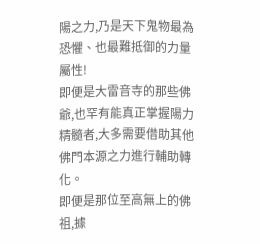陽之力,乃是天下鬼物最為恐懼、也最難抵御的力量屬性!
即便是大雷音寺的那些佛爺,也罕有能真正掌握陽力精髓者,大多需要借助其他佛門本源之力進行輔助轉化。
即便是那位至高無上的佛祖,據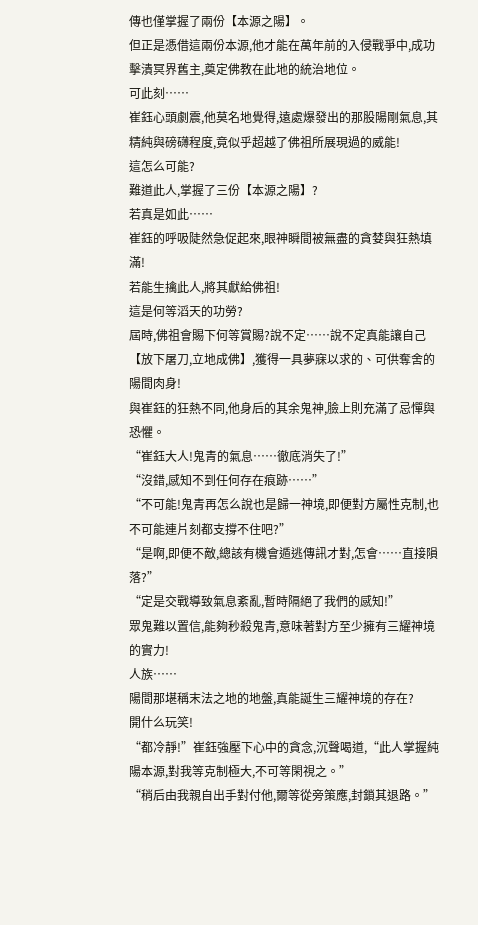傳也僅掌握了兩份【本源之陽】。
但正是憑借這兩份本源,他才能在萬年前的入侵戰爭中,成功擊潰冥界舊主,奠定佛教在此地的統治地位。
可此刻……
崔鈺心頭劇震,他莫名地覺得,遠處爆發出的那股陽剛氣息,其精純與磅礴程度,竟似乎超越了佛祖所展現過的威能!
這怎么可能?
難道此人,掌握了三份【本源之陽】?
若真是如此……
崔鈺的呼吸陡然急促起來,眼神瞬間被無盡的貪婪與狂熱填滿!
若能生擒此人,將其獻給佛祖!
這是何等滔天的功勞?
屆時,佛祖會賜下何等賞賜?說不定……說不定真能讓自己【放下屠刀,立地成佛】,獲得一具夢寐以求的、可供奪舍的陽間肉身!
與崔鈺的狂熱不同,他身后的其余鬼神,臉上則充滿了忌憚與恐懼。
“崔鈺大人!鬼青的氣息……徹底消失了!”
“沒錯,感知不到任何存在痕跡……”
“不可能!鬼青再怎么說也是歸一神境,即便對方屬性克制,也不可能連片刻都支撐不住吧?”
“是啊,即便不敵,總該有機會遁逃傳訊才對,怎會……直接隕落?”
“定是交戰導致氣息紊亂,暫時隔絕了我們的感知!”
眾鬼難以置信,能夠秒殺鬼青,意味著對方至少擁有三耀神境的實力!
人族……
陽間那堪稱末法之地的地盤,真能誕生三耀神境的存在?
開什么玩笑!
“都冷靜!”崔鈺強壓下心中的貪念,沉聲喝道,“此人掌握純陽本源,對我等克制極大,不可等閑視之。”
“稍后由我親自出手對付他,爾等從旁策應,封鎖其退路。”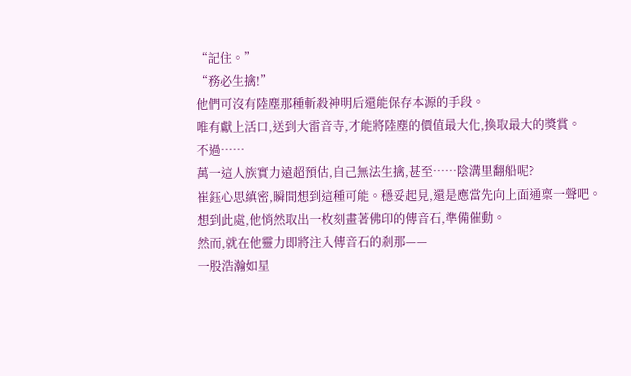“記住。”
“務必生擒!”
他們可沒有陸塵那種斬殺神明后還能保存本源的手段。
唯有獻上活口,送到大雷音寺,才能將陸塵的價值最大化,換取最大的獎賞。
不過……
萬一這人族實力遠超預估,自己無法生擒,甚至……陰溝里翻船呢?
崔鈺心思縝密,瞬間想到這種可能。穩妥起見,還是應當先向上面通稟一聲吧。
想到此處,他悄然取出一枚刻畫著佛印的傳音石,準備催動。
然而,就在他靈力即將注入傳音石的剎那——
一股浩瀚如星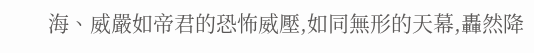海、威嚴如帝君的恐怖威壓,如同無形的天幕,轟然降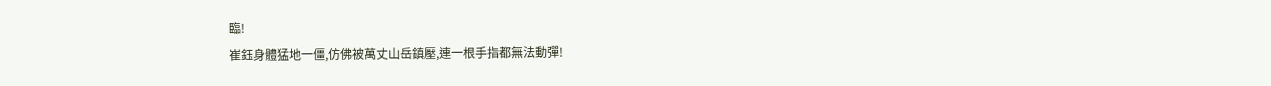臨!
崔鈺身體猛地一僵,仿佛被萬丈山岳鎮壓,連一根手指都無法動彈!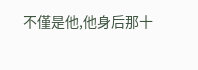不僅是他,他身后那十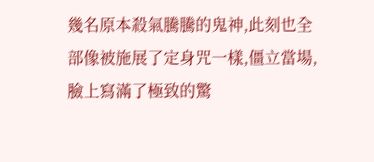幾名原本殺氣騰騰的鬼神,此刻也全部像被施展了定身咒一樣,僵立當場,臉上寫滿了極致的驚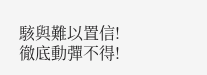駭與難以置信!
徹底動彈不得!